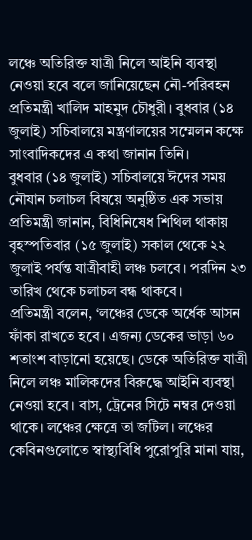লঞ্চে অতিরিক্ত যাত্রী নিলে আইনি ব্যবস্থা নেওয়া হবে বলে জানিয়েছেন নৌ-পরিবহন প্রতিমন্ত্রী খালিদ মাহমুদ চৌধুরী। বুধবার (১৪ জুলাই) সচিবালয়ে মন্ত্রণালয়ের সম্মেলন কক্ষে সাংবাদিকদের এ কথা জানান তিনি।
বুধবার (১৪ জুলাই) সচিবালয়ে ঈদের সময় নৌযান চলাচল বিষয়ে অনুষ্ঠিত এক সভায় প্রতিমন্ত্রী জানান, বিধিনিষেধ শিথিল থাকায় বৃহস্পতিবার (১৫ জুলাই) সকাল থেকে ২২ জুলাই পর্যন্ত যাত্রীবাহী লঞ্চ চলবে। পরদিন ২৩ তারিখ থেকে চলাচল বন্ধ থাকবে।
প্রতিমন্ত্রী বলেন, ‘লঞ্চের ডেকে অর্ধেক আসন ফাঁকা রাখতে হবে। এজন্য ডেকের ভাড়া ৬০ শতাংশ বাড়ানো হয়েছে। ডেকে অতিরিক্ত যাত্রী নিলে লঞ্চ মালিকদের বিরুদ্ধে আইনি ব্যবস্থা নেওয়া হবে। বাস, ট্রেনের সিটে নম্বর দেওয়া থাকে। লঞ্চের ক্ষেত্রে তা জটিল। লঞ্চের কেবিনগুলোতে স্বাস্থ্যবিধি পুরোপুরি মানা যায়,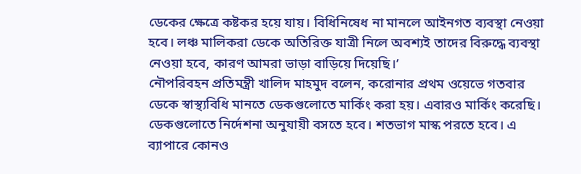ডেকের ক্ষেত্রে কষ্টকর হয়ে যায়। বিধিনিষেধ না মানলে আইনগত ব্যবস্থা নেওয়া হবে। লঞ্চ মালিকরা ডেকে অতিরিক্ত যাত্রী নিলে অবশ্যই তাদের বিরুদ্ধে ব্যবস্থা নেওয়া হবে, কারণ আমরা ভাড়া বাড়িয়ে দিয়েছি।’
নৌপরিবহন প্রতিমন্ত্রী খালিদ মাহমুদ বলেন, করোনার প্রথম ওয়েভে গতবার ডেকে স্বাস্থ্যবিধি মানতে ডেকগুলোতে মার্কিং করা হয়। এবারও মার্কিং করেছি। ডেকগুলোতে নির্দেশনা অনুযায়ী বসতে হবে। শতভাগ মাস্ক পরতে হবে। এ ব্যাপারে কোনও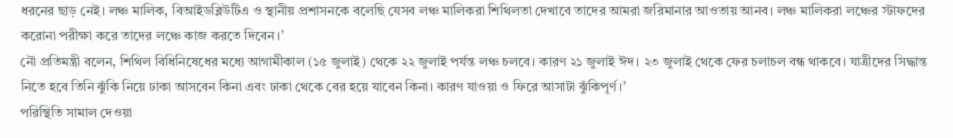ধরনের ছাড় নেই। লঞ্চ মালিক, বিআইডব্লিউটিএ ও স্থানীয় প্রশাসনকে বলেছি যেসব লঞ্চ মালিকরা শিথিলতা দেখাবে তাদের আমরা জরিমানার আওতায় আনব। লঞ্চ মালিকরা লঞ্চের স্টাফদের করোনা পরীক্ষা করে তাদের লঞ্চে কাজ করতে দিবেন।’
নৌ প্রতিমন্ত্রী বলেন, শিথিল বিধিনিষেধের মধ্যে আগামীকাল (১৫ জুলাই) থেকে ২২ জুলাই পর্যন্ত লঞ্চ চলবে। কারণ ২১ জুলাই ঈদ। ২৩ জুলাই থেকে ফের চলাচল বন্ধ থাকবে। যাত্রীদের সিদ্ধান্ত নিতে হবে তিনি ঝুঁকি নিয়ে ঢাকা আসবেন কিনা এবং ঢাকা থেকে বের হয়ে যাবেন কিনা। কারণ যাওয়া ও ফিরে আসাটা ঝুঁকিপূর্ণ।’
পরিস্থিতি সামাল দেওয়া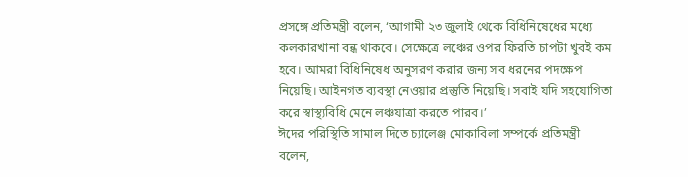প্রসঙ্গে প্রতিমন্ত্রী বলেন, ‘আগামী ২৩ জুলাই থেকে বিধিনিষেধের মধ্যে কলকারখানা বন্ধ থাকবে। সেক্ষেত্রে লঞ্চের ওপর ফিরতি চাপটা খুবই কম হবে। আমরা বিধিনিষেধ অনুসরণ করার জন্য সব ধরনের পদক্ষেপ নিয়েছি। আইনগত ব্যবস্থা নেওয়ার প্রস্তুতি নিয়েছি। সবাই যদি সহযোগিতা করে স্বাস্থ্যবিধি মেনে লঞ্চযাত্রা করতে পারব।’
ঈদের পরিস্থিতি সামাল দিতে চ্যালেঞ্জ মোকাবিলা সম্পর্কে প্রতিমন্ত্রী বলেন,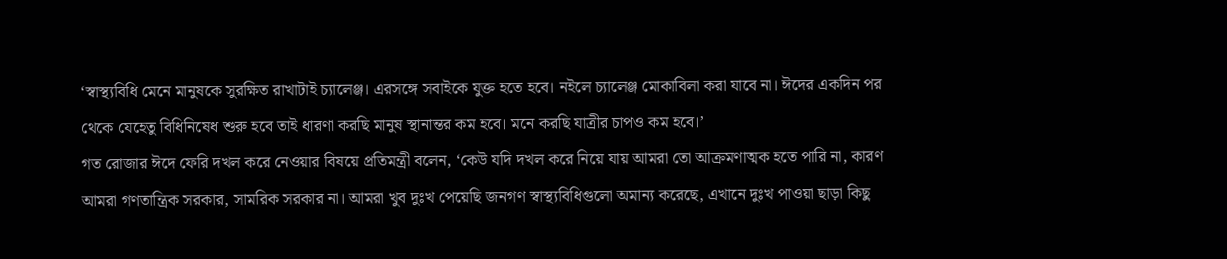‘স্বাস্থ্যবিধি মেনে মানুষকে সুরক্ষিত রাখাটাই চ্যালেঞ্জ। এরসঙ্গে সবাইকে যুক্ত হতে হবে। নইলে চ্যালেঞ্জ মোকাবিলা করা যাবে না। ঈদের একদিন পর থেকে যেহেতু বিধিনিষেধ শুরু হবে তাই ধারণা করছি মানুষ স্থানান্তর কম হবে। মনে করছি যাত্রীর চাপও কম হবে।’
গত রোজার ঈদে ফেরি দখল করে নেওয়ার বিষয়ে প্রতিমন্ত্রী বলেন, ‘কেউ যদি দখল করে নিয়ে যায় আমরা তো আক্রমণাত্মক হতে পারি না, কারণ আমরা গণতান্ত্রিক সরকার, সামরিক সরকার না। আমরা খুব দুঃখ পেয়েছি জনগণ স্বাস্থ্যবিধিগুলো অমান্য করেছে, এখানে দুঃখ পাওয়া ছাড়া কিছু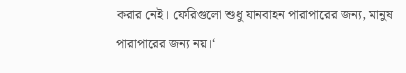করার নেই। ফেরিগুলো শুধু যানবাহন পারাপারের জন্য, মানুষ পারাপারের জন্য নয়।‘